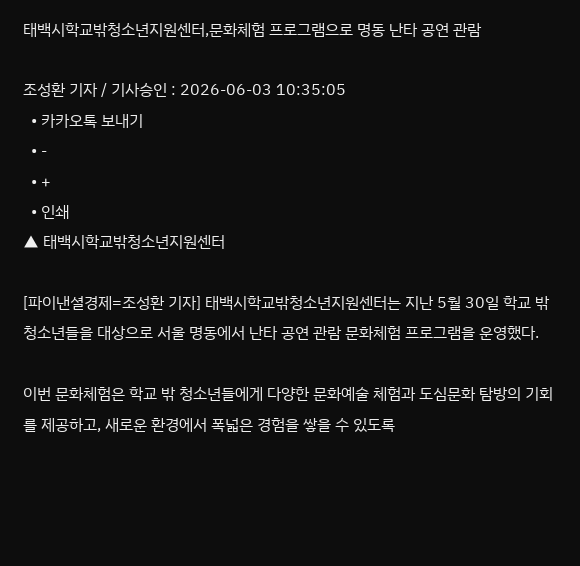태백시학교밖청소년지원센터,문화체험 프로그램으로 명동 난타 공연 관람

조성환 기자 / 기사승인 : 2026-06-03 10:35:05
  • 카카오톡 보내기
  • -
  • +
  • 인쇄
▲ 태백시학교밖청소년지원센터

[파이낸셜경제=조성환 기자] 태백시학교밖청소년지원센터는 지난 5월 30일 학교 밖 청소년들을 대상으로 서울 명동에서 난타 공연 관람 문화체험 프로그램을 운영했다.

이번 문화체험은 학교 밖 청소년들에게 다양한 문화예술 체험과 도심문화 탐방의 기회를 제공하고, 새로운 환경에서 폭넓은 경험을 쌓을 수 있도록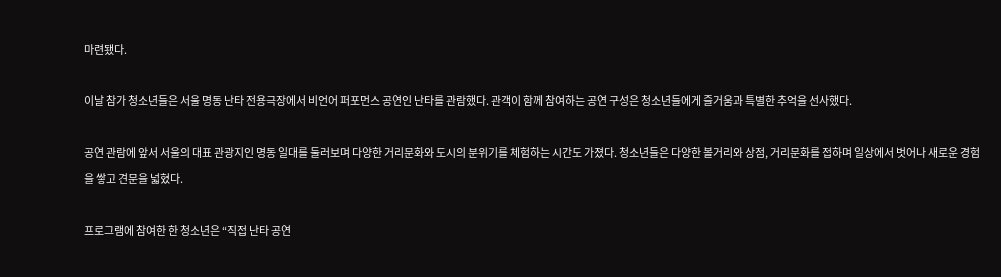마련됐다.

이날 참가 청소년들은 서울 명동 난타 전용극장에서 비언어 퍼포먼스 공연인 난타를 관람했다. 관객이 함께 참여하는 공연 구성은 청소년들에게 즐거움과 특별한 추억을 선사했다.

공연 관람에 앞서 서울의 대표 관광지인 명동 일대를 둘러보며 다양한 거리문화와 도시의 분위기를 체험하는 시간도 가졌다. 청소년들은 다양한 볼거리와 상점, 거리문화를 접하며 일상에서 벗어나 새로운 경험을 쌓고 견문을 넓혔다.

프로그램에 참여한 한 청소년은 “직접 난타 공연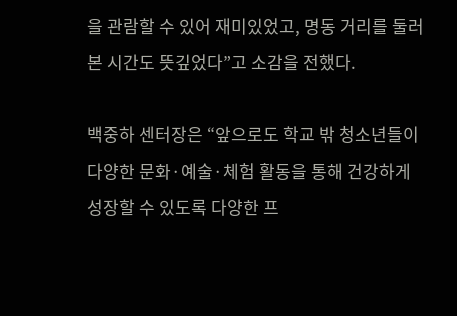을 관람할 수 있어 재미있었고, 명동 거리를 둘러본 시간도 뜻깊었다”고 소감을 전했다.

백중하 센터장은 “앞으로도 학교 밖 청소년들이 다양한 문화·예술·체험 활동을 통해 건강하게 성장할 수 있도록 다양한 프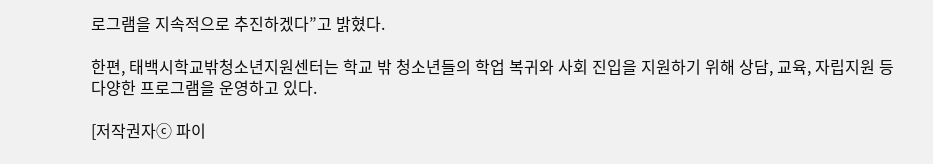로그램을 지속적으로 추진하겠다”고 밝혔다.

한편, 태백시학교밖청소년지원센터는 학교 밖 청소년들의 학업 복귀와 사회 진입을 지원하기 위해 상담, 교육, 자립지원 등 다양한 프로그램을 운영하고 있다.

[저작권자ⓒ 파이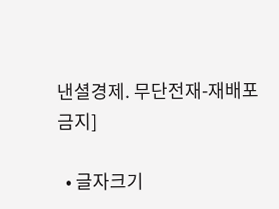낸셜경제. 무단전재-재배포 금지]

  • 글자크기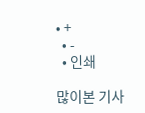• +
  • -
  • 인쇄

많이본 기사